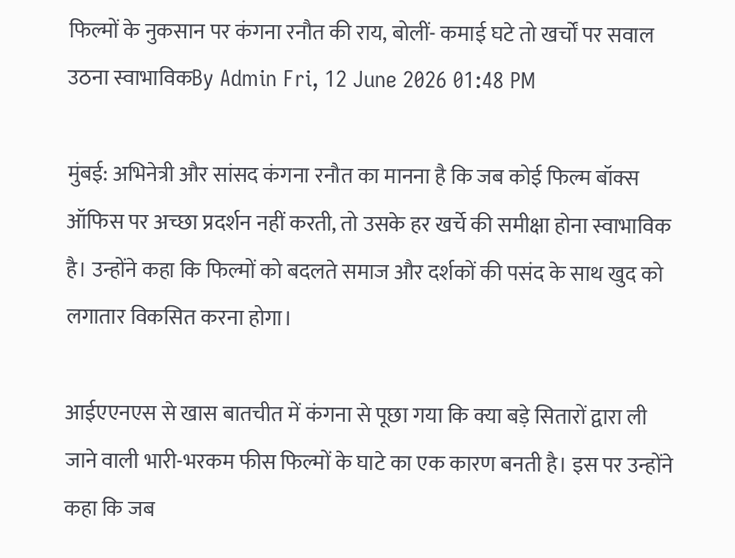फिल्मों के नुकसान पर कंगना रनौत की राय, बोलीं- कमाई घटे तो खर्चों पर सवाल उठना स्वाभाविकBy Admin Fri, 12 June 2026 01:48 PM

मुंबई: अभिनेत्री और सांसद कंगना रनौत का मानना है कि जब कोई फिल्म बॉक्स ऑफिस पर अच्छा प्रदर्शन नहीं करती, तो उसके हर खर्चे की समीक्षा होना स्वाभाविक है। उन्होंने कहा कि फिल्मों को बदलते समाज और दर्शकों की पसंद के साथ खुद को लगातार विकसित करना होगा।

आईएएनएस से खास बातचीत में कंगना से पूछा गया कि क्या बड़े सितारों द्वारा ली जाने वाली भारी-भरकम फीस फिल्मों के घाटे का एक कारण बनती है। इस पर उन्होंने कहा कि जब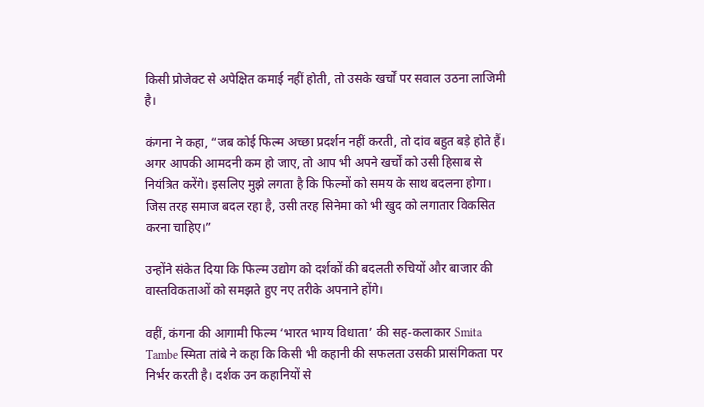किसी प्रोजेक्ट से अपेक्षित कमाई नहीं होती, तो उसके खर्चों पर सवाल उठना लाजिमी है।

कंगना ने कहा, “जब कोई फिल्म अच्छा प्रदर्शन नहीं करती, तो दांव बहुत बड़े होते हैं। अगर आपकी आमदनी कम हो जाए, तो आप भी अपने खर्चों को उसी हिसाब से नियंत्रित करेंगे। इसलिए मुझे लगता है कि फिल्मों को समय के साथ बदलना होगा। जिस तरह समाज बदल रहा है, उसी तरह सिनेमा को भी खुद को लगातार विकसित करना चाहिए।”

उन्होंने संकेत दिया कि फिल्म उद्योग को दर्शकों की बदलती रुचियों और बाजार की वास्तविकताओं को समझते हुए नए तरीके अपनाने होंगे।

वहीं, कंगना की आगामी फिल्म ‘भारत भाग्य विधाता’ की सह-कलाकार Smita Tambe स्मिता तांबे ने कहा कि किसी भी कहानी की सफलता उसकी प्रासंगिकता पर निर्भर करती है। दर्शक उन कहानियों से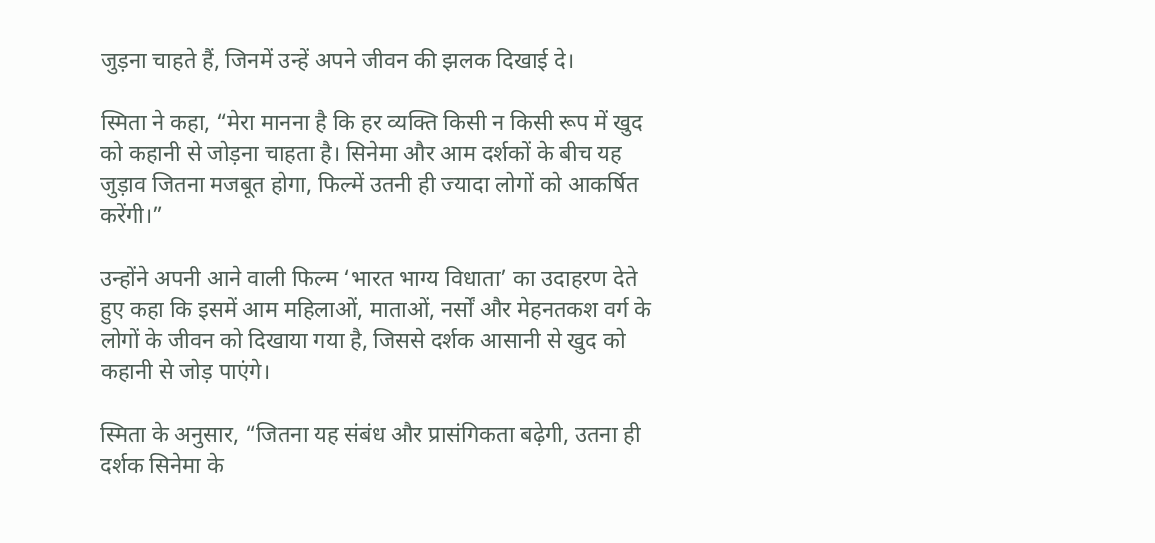जुड़ना चाहते हैं, जिनमें उन्हें अपने जीवन की झलक दिखाई दे।

स्मिता ने कहा, “मेरा मानना है कि हर व्यक्ति किसी न किसी रूप में खुद को कहानी से जोड़ना चाहता है। सिनेमा और आम दर्शकों के बीच यह जुड़ाव जितना मजबूत होगा, फिल्में उतनी ही ज्यादा लोगों को आकर्षित करेंगी।”

उन्होंने अपनी आने वाली फिल्म ‘भारत भाग्य विधाता’ का उदाहरण देते हुए कहा कि इसमें आम महिलाओं, माताओं, नर्सों और मेहनतकश वर्ग के लोगों के जीवन को दिखाया गया है, जिससे दर्शक आसानी से खुद को कहानी से जोड़ पाएंगे।

स्मिता के अनुसार, “जितना यह संबंध और प्रासंगिकता बढ़ेगी, उतना ही दर्शक सिनेमा के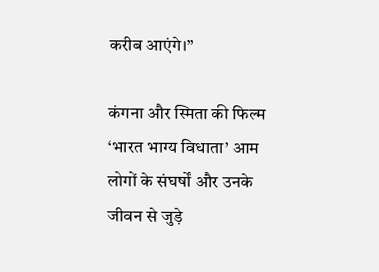करीब आएंगे।”

कंगना और स्मिता की फिल्म ‘भारत भाग्य विधाता’ आम लोगों के संघर्षों और उनके जीवन से जुड़े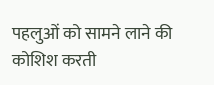पहलुओं को सामने लाने की कोशिश करती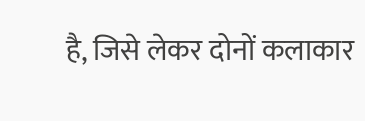है, जिसे लेकर दोनों कलाकार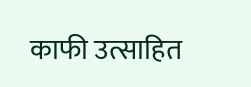काफी उत्साहित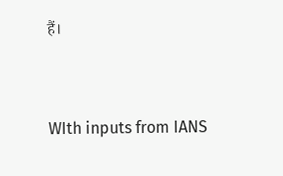हैं।




WIth inputs from IANS